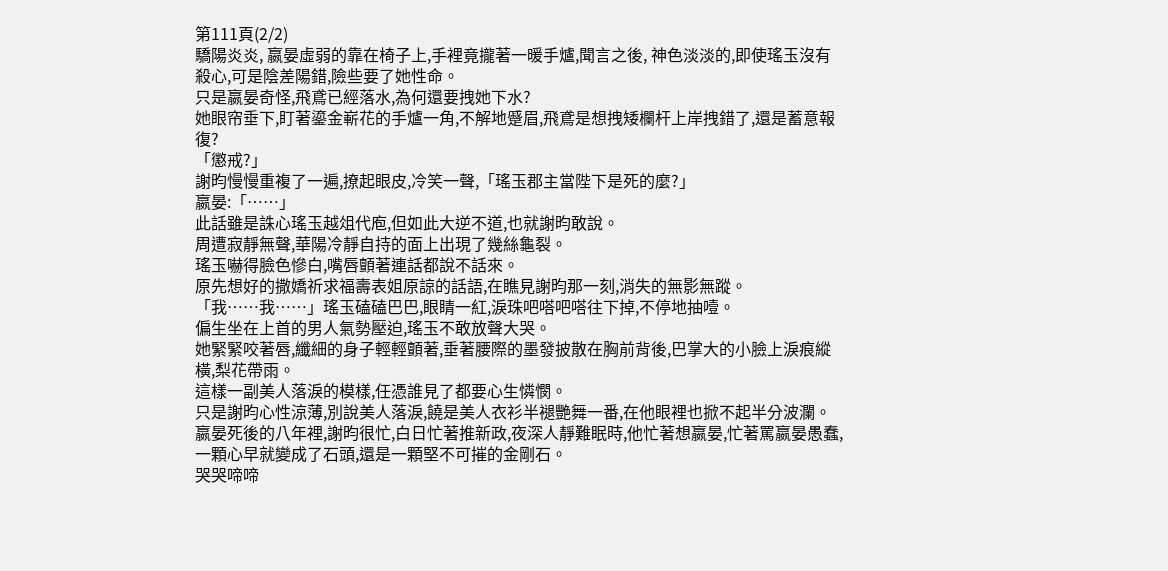第111頁(2/2)
驕陽炎炎, 嬴晏虛弱的靠在椅子上,手裡竟攏著一暖手爐,聞言之後, 神色淡淡的,即使瑤玉沒有殺心,可是陰差陽錯,險些要了她性命。
只是嬴晏奇怪,飛鳶已經落水,為何還要拽她下水?
她眼帘垂下,盯著鎏金嶄花的手爐一角,不解地蹙眉,飛鳶是想拽矮欄杆上岸拽錯了,還是蓄意報復?
「懲戒?」
謝昀慢慢重複了一遍,撩起眼皮,冷笑一聲,「瑤玉郡主當陛下是死的麼?」
嬴晏:「……」
此話雖是誅心瑤玉越俎代庖,但如此大逆不道,也就謝昀敢說。
周遭寂靜無聲,華陽冷靜自持的面上出現了幾絲龜裂。
瑤玉嚇得臉色慘白,嘴唇顫著連話都說不話來。
原先想好的撒嬌祈求福壽表姐原諒的話語,在瞧見謝昀那一刻,消失的無影無蹤。
「我……我……」瑤玉磕磕巴巴,眼睛一紅,淚珠吧嗒吧嗒往下掉,不停地抽噎。
偏生坐在上首的男人氣勢壓迫,瑤玉不敢放聲大哭。
她緊緊咬著唇,纖細的身子輕輕顫著,垂著腰際的墨發披散在胸前背後,巴掌大的小臉上淚痕縱橫,梨花帶雨。
這樣一副美人落淚的模樣,任憑誰見了都要心生憐憫。
只是謝昀心性涼薄,別說美人落淚,饒是美人衣衫半褪艷舞一番,在他眼裡也掀不起半分波瀾。
嬴晏死後的八年裡,謝昀很忙,白日忙著推新政,夜深人靜難眠時,他忙著想嬴晏,忙著罵嬴晏愚蠢,一顆心早就變成了石頭,還是一顆堅不可摧的金剛石。
哭哭啼啼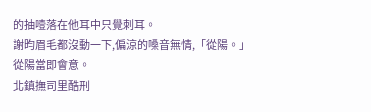的抽噎落在他耳中只覺刺耳。
謝昀眉毛都沒動一下,偏涼的嗓音無情,「從陽。」
從陽當即會意。
北鎮撫司里酷刑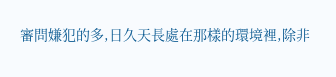審問嫌犯的多,日久天長處在那樣的環境裡,除非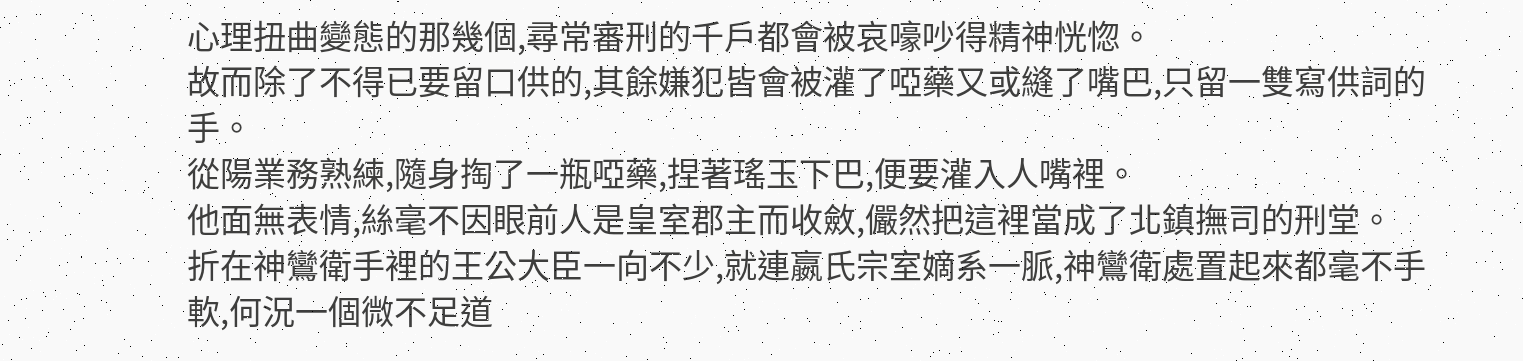心理扭曲變態的那幾個,尋常審刑的千戶都會被哀嚎吵得精神恍惚。
故而除了不得已要留口供的,其餘嫌犯皆會被灌了啞藥又或縫了嘴巴,只留一雙寫供詞的手。
從陽業務熟練,隨身掏了一瓶啞藥,捏著瑤玉下巴,便要灌入人嘴裡。
他面無表情,絲毫不因眼前人是皇室郡主而收斂,儼然把這裡當成了北鎮撫司的刑堂。
折在神鸞衛手裡的王公大臣一向不少,就連嬴氏宗室嫡系一脈,神鸞衛處置起來都毫不手軟,何況一個微不足道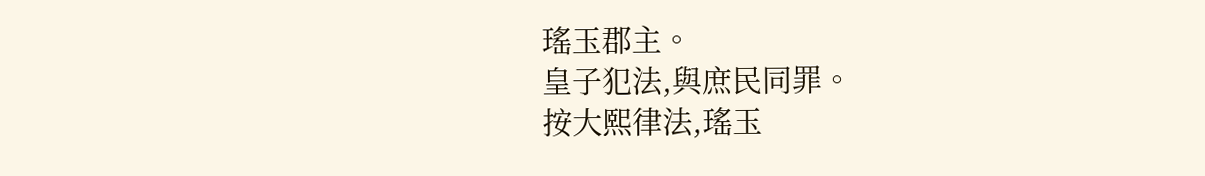瑤玉郡主。
皇子犯法,與庶民同罪。
按大熙律法,瑤玉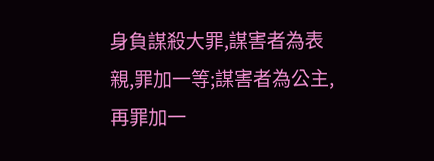身負謀殺大罪,謀害者為表親,罪加一等;謀害者為公主,再罪加一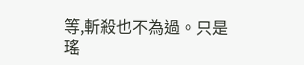等,斬殺也不為過。只是瑤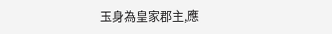玉身為皇家郡主,應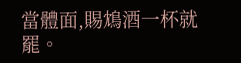當體面,賜鴆酒一杯就罷。